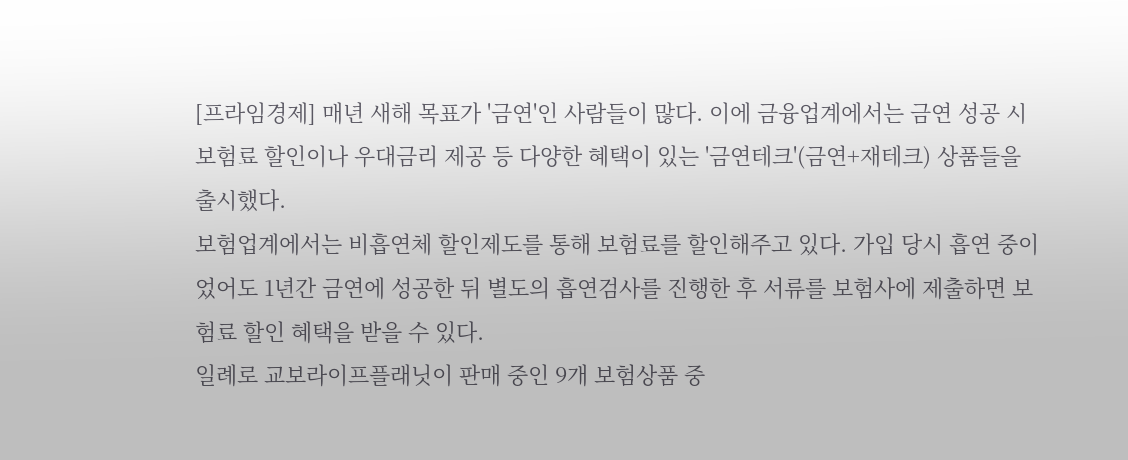[프라임경제] 매년 새해 목표가 '금연'인 사람들이 많다. 이에 금융업계에서는 금연 성공 시 보험료 할인이나 우대금리 제공 등 다양한 혜택이 있는 '금연테크'(금연+재테크) 상품들을 출시했다.
보험업계에서는 비흡연체 할인제도를 통해 보험료를 할인해주고 있다. 가입 당시 흡연 중이었어도 1년간 금연에 성공한 뒤 별도의 흡연검사를 진행한 후 서류를 보험사에 제출하면 보험료 할인 혜택을 받을 수 있다.
일례로 교보라이프플래닛이 판매 중인 9개 보험상품 중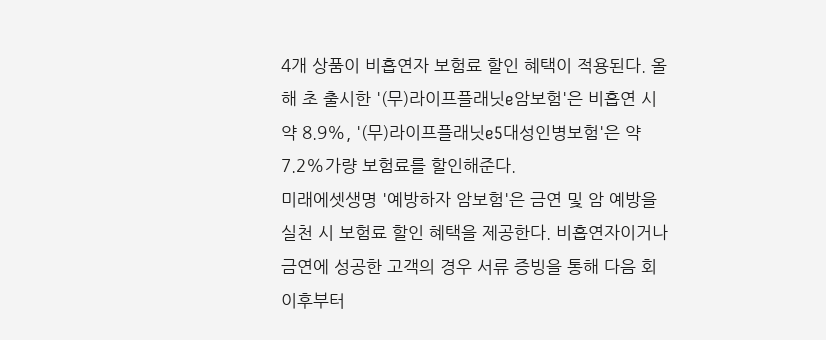4개 상품이 비흡연자 보험료 할인 혜택이 적용된다. 올해 초 출시한 '(무)라이프플래닛e암보험'은 비흡연 시 약 8.9%, '(무)라이프플래닛e5대성인병보험'은 약 7.2%가량 보험료를 할인해준다.
미래에셋생명 '예방하자 암보험'은 금연 및 암 예방을 실천 시 보험료 할인 혜택을 제공한다. 비흡연자이거나 금연에 성공한 고객의 경우 서류 증빙을 통해 다음 회 이후부터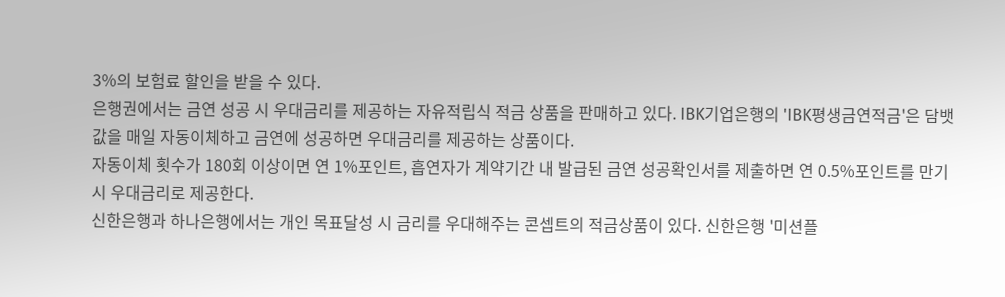3%의 보험료 할인을 받을 수 있다.
은행권에서는 금연 성공 시 우대금리를 제공하는 자유적립식 적금 상품을 판매하고 있다. IBK기업은행의 'IBK평생금연적금'은 담뱃값을 매일 자동이체하고 금연에 성공하면 우대금리를 제공하는 상품이다.
자동이체 횟수가 180회 이상이면 연 1%포인트, 흡연자가 계약기간 내 발급된 금연 성공확인서를 제출하면 연 0.5%포인트를 만기 시 우대금리로 제공한다.
신한은행과 하나은행에서는 개인 목표달성 시 금리를 우대해주는 콘셉트의 적금상품이 있다. 신한은행 '미션플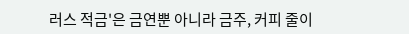러스 적금'은 금연뿐 아니라 금주, 커피 줄이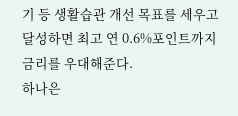기 등 생활습관 개선 목표를 세우고 달성하면 최고 연 0.6%포인트까지 금리를 우대해준다.
하나은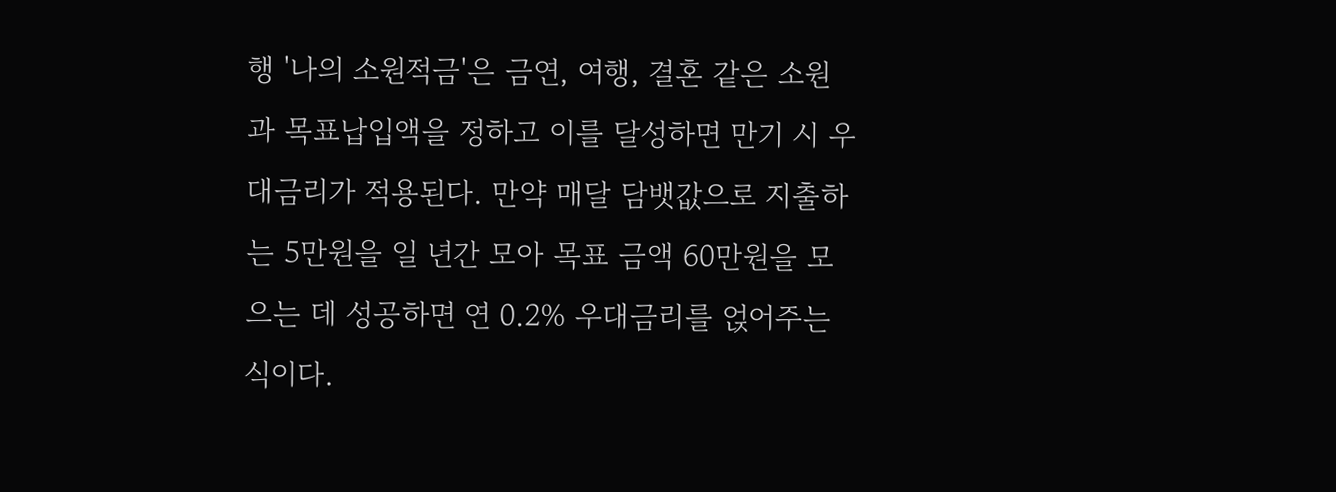행 '나의 소원적금'은 금연, 여행, 결혼 같은 소원과 목표납입액을 정하고 이를 달성하면 만기 시 우대금리가 적용된다. 만약 매달 담뱃값으로 지출하는 5만원을 일 년간 모아 목표 금액 60만원을 모으는 데 성공하면 연 0.2% 우대금리를 얹어주는 식이다.